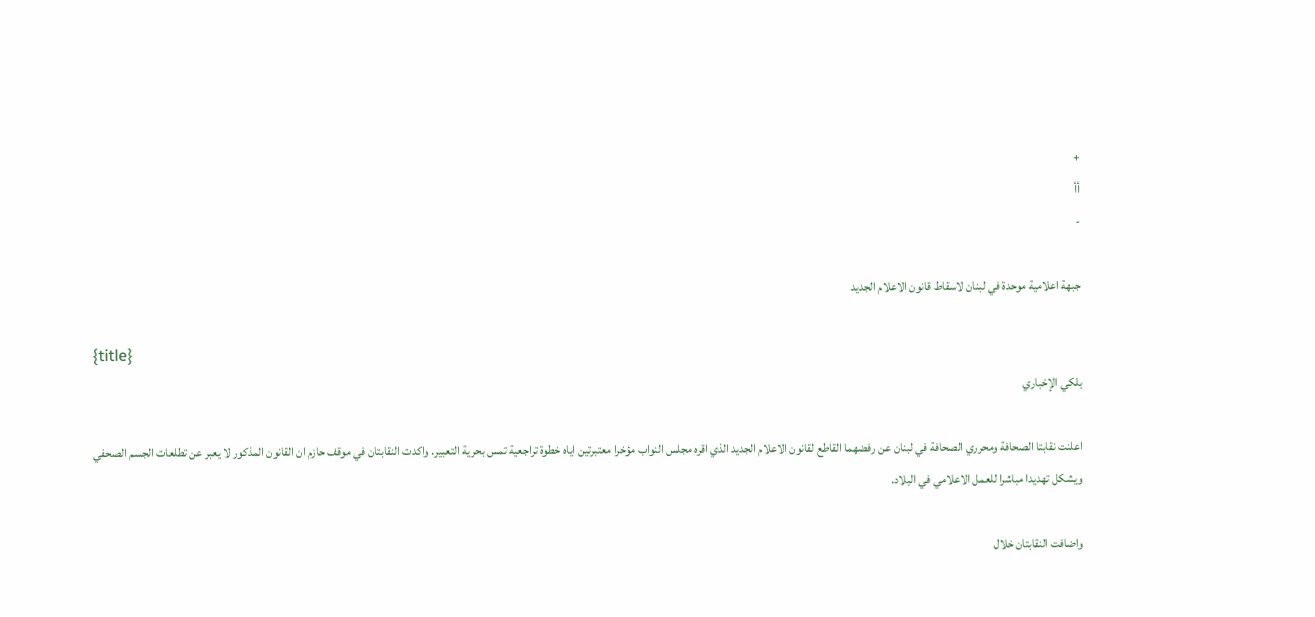+
أأ
-

جبهة اعلامية موحدة في لبنان لاسقاط قانون الاعلام الجديد

{title}
بلكي الإخباري

اعلنت نقابتا الصحافة ومحرري الصحافة في لبنان عن رفضهما القاطع لقانون الاعلام الجديد الذي اقره مجلس النواب مؤخرا معتبرتين اياه خطوة تراجعية تمس بحرية التعبير. واكدت النقابتان في موقف حازم ان القانون المذكور لا يعبر عن تطلعات الجسم الصحفي ويشكل تهديدا مباشرا للعمل الاعلامي في البلاد.

واضافت النقابتان خلال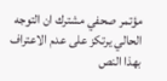مؤتمر صحفي مشترك ان التوجه الحالي يرتكز على عدم الاعتراف بهذا النص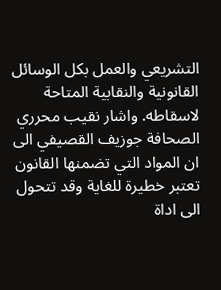التشريعي والعمل بكل الوسائل القانونية والنقابية المتاحة لاسقاطه. واشار نقيب محرري الصحافة جوزيف القصيفي الى ان المواد التي تضمنها القانون تعتبر خطيرة للغاية وقد تتحول الى اداة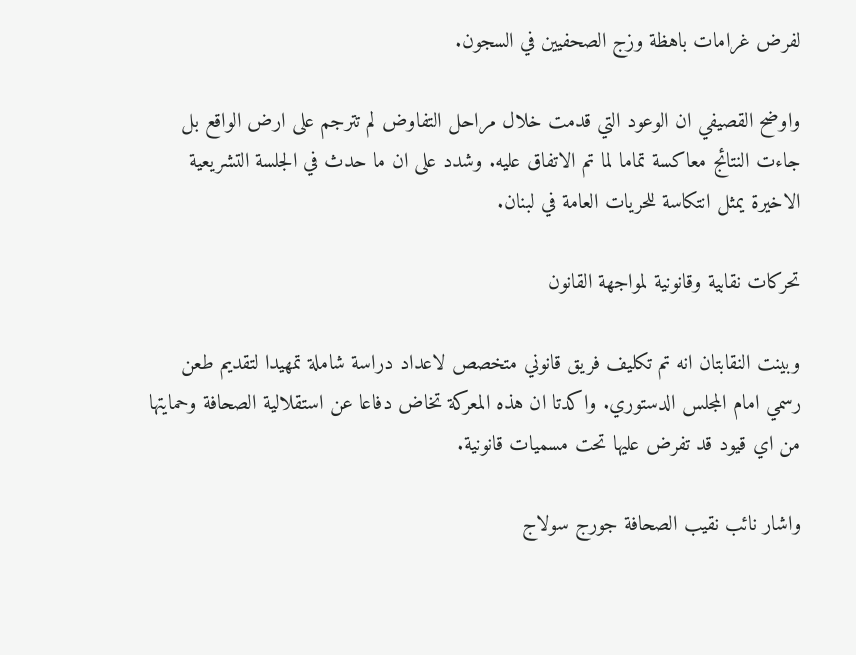لفرض غرامات باهظة وزج الصحفيين في السجون.

واوضح القصيفي ان الوعود التي قدمت خلال مراحل التفاوض لم تترجم على ارض الواقع بل جاءت النتائج معاكسة تماما لما تم الاتفاق عليه. وشدد على ان ما حدث في الجلسة التشريعية الاخيرة يمثل انتكاسة للحريات العامة في لبنان.

تحركات نقابية وقانونية لمواجهة القانون

وبينت النقابتان انه تم تكليف فريق قانوني متخصص لاعداد دراسة شاملة تمهيدا لتقديم طعن رسمي امام المجلس الدستوري. واكدتا ان هذه المعركة تخاض دفاعا عن استقلالية الصحافة وحمايتها من اي قيود قد تفرض عليها تحت مسميات قانونية.

واشار نائب نقيب الصحافة جورج سولاج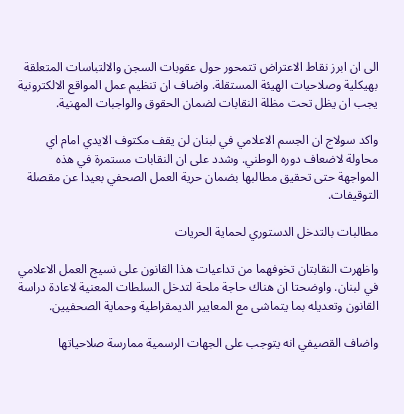الى ان ابرز نقاط الاعتراض تتمحور حول عقوبات السجن والالتباسات المتعلقة بهيكلية وصلاحيات الهيئة المستقلة. واضاف ان تنظيم عمل المواقع الالكترونية يجب ان يظل تحت مظلة النقابات لضمان الحقوق والواجبات المهنية.

واكد سولاج ان الجسم الاعلامي في لبنان لن يقف مكتوف الايدي امام اي محاولة لاضعاف دوره الوطني. وشدد على ان النقابات مستمرة في هذه المواجهة حتى تحقيق مطالبها بضمان حرية العمل الصحفي بعيدا عن مقصلة التوقيفات.

مطالبات بالتدخل الدستوري لحماية الحريات

واظهرت النقابتان تخوفهما من تداعيات هذا القانون على نسيج العمل الاعلامي في لبنان. واوضحتا ان هناك حاجة ملحة لتدخل السلطات المعنية لاعادة دراسة القانون وتعديله بما يتماشى مع المعايير الديمقراطية وحماية الصحفيين.

واضاف القصيفي انه يتوجب على الجهات الرسمية ممارسة صلاحياتها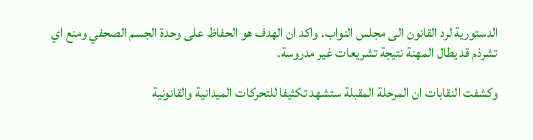الدستورية لرد القانون الى مجلس النواب. واكد ان الهدف هو الحفاظ على وحدة الجسم الصحفي ومنع اي تشرذم قد يطال المهنة نتيجة تشريعات غير مدروسة.

وكشفت النقابات ان المرحلة المقبلة ستشهد تكثيفا للتحركات الميدانية والقانونية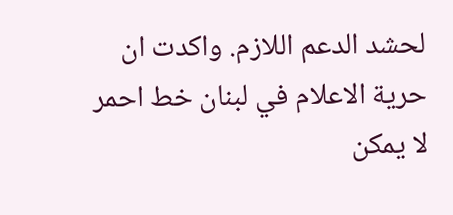لحشد الدعم اللازم. واكدت ان حرية الاعلام في لبنان خط احمر لا يمكن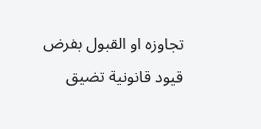تجاوزه او القبول بفرض قيود قانونية تضيق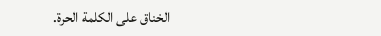الخناق على الكلمة الحرة.